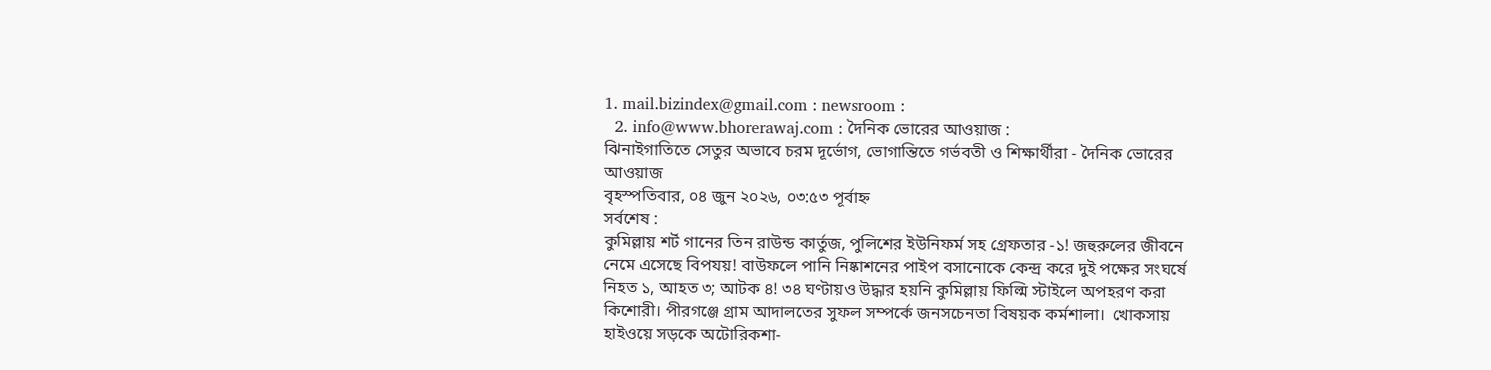1. mail.bizindex@gmail.com : newsroom :
  2. info@www.bhorerawaj.com : দৈনিক ভোরের আওয়াজ :
ঝিনাইগাতিতে সেতুর অভাবে চরম দূর্ভোগ, ভোগান্তিতে গর্ভবতী ও শিক্ষার্থীরা - দৈনিক ভোরের আওয়াজ
বৃহস্পতিবার, ০৪ জুন ২০২৬, ০৩:৫৩ পূর্বাহ্ন
সর্বশেষ :
কুমিল্লায় শর্ট গানের তিন রাউন্ড কার্তুজ, পুলিশের ইউনিফর্ম সহ গ্রেফতার -১! জহুরুলের জীবনে নেমে এসেছে বিপযয়! বাউফলে পানি নিষ্কাশনের পাইপ বসানোকে কেন্দ্র করে দুই পক্ষের সংঘর্ষে নিহত ১, আহত ৩; আটক ৪! ৩৪ ঘণ্টায়ও উদ্ধার হয়নি কুমিল্লায় ফিল্মি স্টাইলে অপহরণ করা কিশোরী। পীরগঞ্জে গ্রাম আদালতের সুফল সম্পর্কে জনসচেনতা বিষয়ক কর্মশালা।  খোকসায় হাইওয়ে সড়কে অটোরিকশা-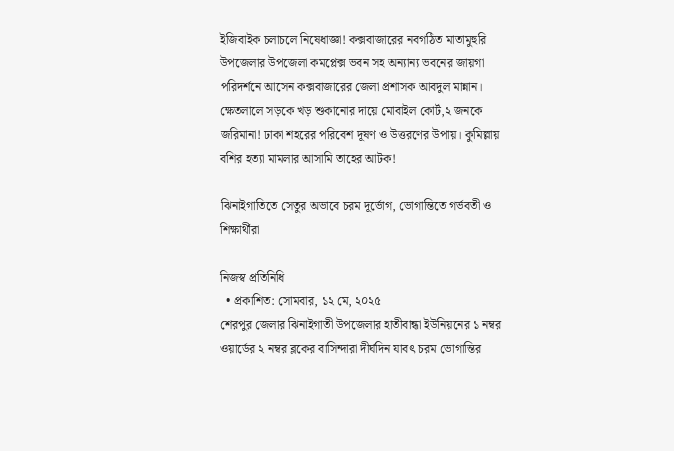ইজিবাইক চলাচলে নিষেধাজ্ঞা! কক্সবাজারের নবগঠিত মাতামুহুরি উপজেলার উপজেলা কমপ্লেক্স ভবন সহ অন্যান্য ভবনের জায়গা পরিদর্শনে আসেন কক্সবাজারের জেলা প্রশাসক আবদুল মান্নান। ক্ষেতলালে সড়কে খড় শুকানোর দায়ে মোবাইল কোর্ট,২ জনকে জরিমানা! ঢাকা শহরের পরিবেশ দূষণ ও উত্তরণের উপায়। কুমিল্লায় বশির হত্যা মামলার আসামি তাহের আটক!

ঝিনাইগাতিতে সেতুর অভাবে চরম দূর্ভোগ, ভোগান্তিতে গর্ভবতী ও শিক্ষার্থীরা

নিজস্ব প্রতিনিধি
  • প্রকাশিত: সোমবার, ১২ মে, ২০২৫
শেরপুর জেলার ঝিনাইগাতী উপজেলার হাতীবান্ধা ইউনিয়নের ১ নম্বর ওয়ার্ডের ২ নম্বর ব্লকের বাসিন্দারা দীর্ঘদিন যাবৎ চরম ভোগান্তির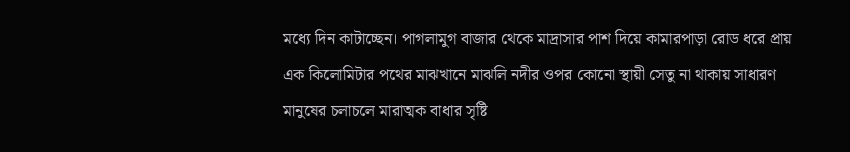মধ্যে দিন কাটাচ্ছেন। পাগলামুগ বাজার থেকে মাদ্রাসার পাশ দিয়ে কামারপাড়া রোড ধরে প্রায় এক কিলোমিটার পথের মাঝখানে মাঝলি নদীর ওপর কোনো স্থায়ী সেতু না থাকায় সাধারণ মানুষের চলাচলে মারাত্মক বাধার সৃষ্টি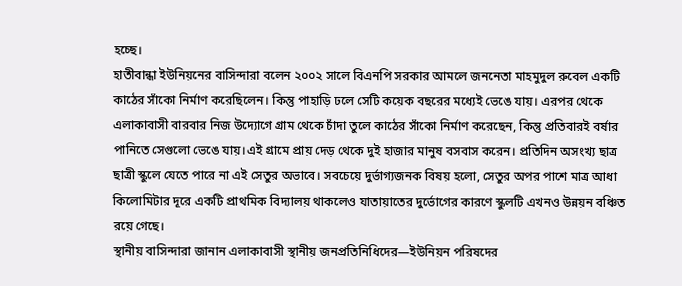হচ্ছে।
হাতীবান্ধা ইউনিয়নের বাসিন্দারা বলেন ২০০২ সালে বিএনপি সরকার আমলে জননেতা মাহমুদুল রুবেল একটি কাঠের সাঁকো নির্মাণ করেছিলেন। কিন্তু পাহাড়ি ঢলে সেটি কয়েক বছরের মধ্যেই ভেঙে যায়। এরপর থেকে এলাকাবাসী বারবার নিজ উদ্যোগে গ্রাম থেকে চাঁদা তুলে কাঠের সাঁকো নির্মাণ করেছেন, কিন্তু প্রতিবারই বর্ষার পানিতে সেগুলো ভেঙে যায়।এই গ্রামে প্রায় দেড় থেকে দুই হাজার মানুষ বসবাস করেন। প্রতিদিন অসংখ্য ছাত্র ছাত্রী স্কুলে যেতে পারে না এই সেতুর অভাবে। সবচেয়ে দুর্ভাগ্যজনক বিষয় হলো, সেতুর অপর পাশে মাত্র আধা কিলোমিটার দূরে একটি প্রাথমিক বিদ্যালয় থাকলেও যাতায়াতের দুর্ভোগের কারণে স্কুলটি এখনও উন্নয়ন বঞ্চিত রয়ে গেছে।
স্থানীয় বাসিন্দারা জানান এলাকাবাসী স্থানীয় জনপ্রতিনিধিদের—ইউনিয়ন পরিষদের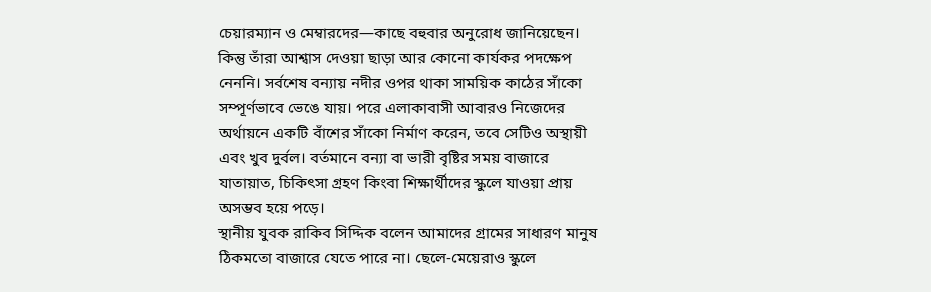চেয়ারম্যান ও মেম্বারদের—কাছে বহুবার অনুরোধ জানিয়েছেন। কিন্তু তাঁরা আশ্বাস দেওয়া ছাড়া আর কোনো কার্যকর পদক্ষেপ নেননি। সর্বশেষ বন্যায় নদীর ওপর থাকা সাময়িক কাঠের সাঁকো সম্পূর্ণভাবে ভেঙে যায়। পরে এলাকাবাসী আবারও নিজেদের অর্থায়নে একটি বাঁশের সাঁকো নির্মাণ করেন, তবে সেটিও অস্থায়ী এবং খুব দুর্বল। বর্তমানে বন্যা বা ভারী বৃষ্টির সময় বাজারে যাতায়াত, চিকিৎসা গ্রহণ কিংবা শিক্ষার্থীদের স্কুলে যাওয়া প্রায় অসম্ভব হয়ে পড়ে।
স্থানীয় যুবক রাকিব সিদ্দিক বলেন আমাদের গ্রামের সাধারণ মানুষ ঠিকমতো বাজারে যেতে পারে না। ছেলে-মেয়েরাও স্কুলে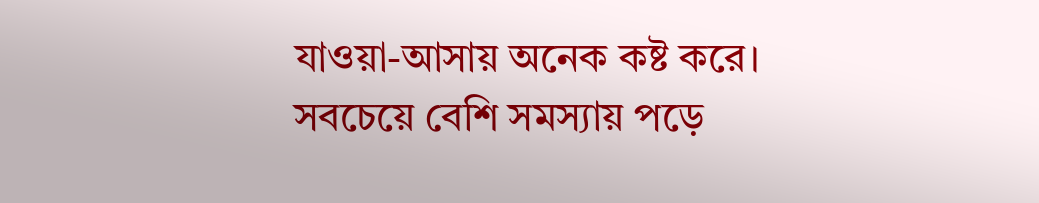যাওয়া-আসায় অনেক কষ্ট করে। সবচেয়ে বেশি সমস্যায় পড়ে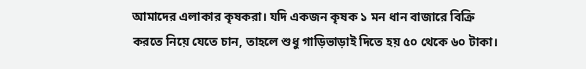আমাদের এলাকার কৃষকরা। যদি একজন কৃষক ১ মন ধান বাজারে বিক্রি করতে নিয়ে যেতে চান, তাহলে শুধু গাড়িভাড়াই দিতে হয় ৫০ থেকে ৬০ টাকা।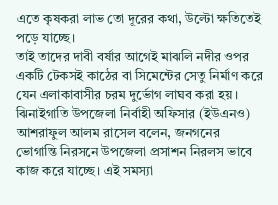এতে কৃষকরা লাভ তো দূরের কথা, উল্টো ক্ষতিতেই পড়ে যাচ্ছে।
তাই তাদের দাবী বর্ষার আগেই মাঝলি নদীর ওপর একটি টেকসই কাঠের বা সিমেন্টের সেতু নির্মাণ করে যেন এলাকাবাসীর চরম দুর্ভোগ লাঘব করা হয়।
ঝিনাইগাতি উপজেলা নির্বাহী অফিসার (ইউএনও) আশরাফুল আলম রাসেল বলেন, জনগনের ভোগান্তি নিরসনে উপজেলা প্রসাশন নিরলস ভাবে কাজ করে যাচ্ছে। এই সমস্যা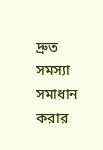দ্রুত সমস্যা সমাধান করার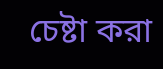চেষ্টা করা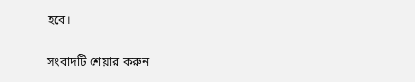হবে।

সংবাদটি শেয়ার করুন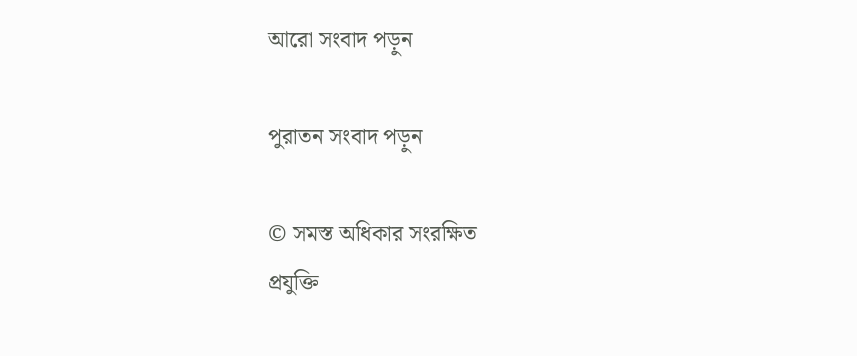আরো সংবাদ পড়ুন

পুরাতন সংবাদ পড়ুন

© সমস্ত অধিকার সংরক্ষিত
প্রযুক্তি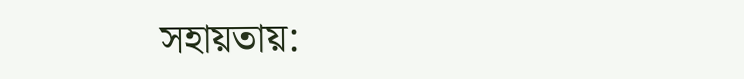সহায়তায়: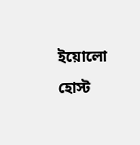ইয়োলো হোস্ট